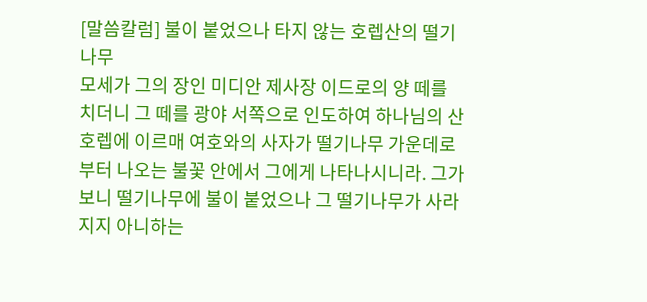[말씀칼럼] 불이 붙었으나 타지 않는 호렙산의 떨기 나무
모세가 그의 장인 미디안 제사장 이드로의 양 떼를 치더니 그 떼를 광야 서쪽으로 인도하여 하나님의 산 호렙에 이르매 여호와의 사자가 떨기나무 가운데로부터 나오는 불꽃 안에서 그에게 나타나시니라. 그가 보니 떨기나무에 불이 붙었으나 그 떨기나무가 사라지지 아니하는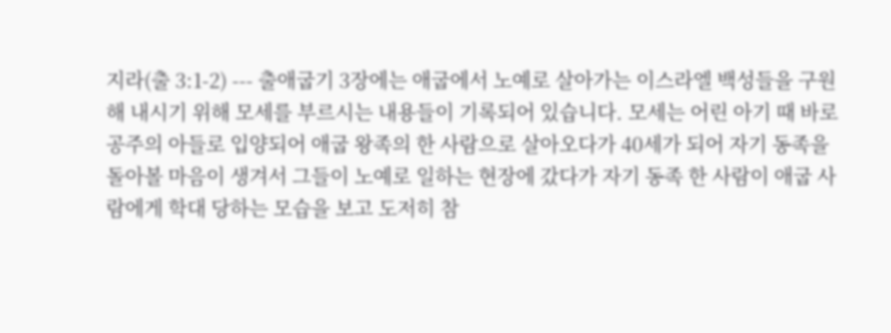지라(출 3:1-2) --- 출애굽기 3장에는 애굽에서 노예로 살아가는 이스라엘 백성들을 구원해 내시기 위해 모세를 부르시는 내용들이 기록되어 있습니다. 모세는 어린 아기 때 바로 공주의 아들로 입양되어 애굽 왕족의 한 사람으로 살아오다가 40세가 되어 자기 동족을 돌아볼 마음이 생겨서 그들이 노예로 일하는 현장에 갔다가 자기 동족 한 사람이 애굽 사람에게 학대 당하는 모습을 보고 도저히 참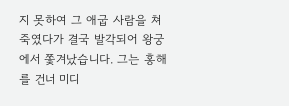지 못하여 그 애굽 사람을 쳐 죽였다가 결국 발각되어 왕궁에서 쫓겨났습니다. 그는 홍해를 건너 미디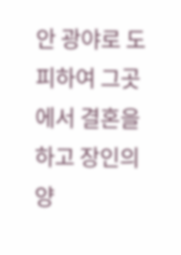안 광야로 도피하여 그곳에서 결혼을 하고 장인의 양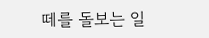떼를 돌보는 일